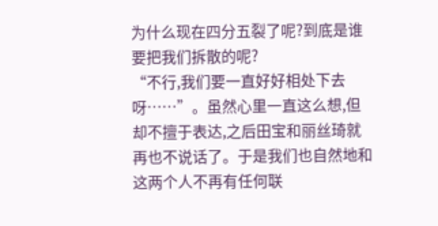为什么现在四分五裂了呢?到底是谁要把我们拆散的呢?
“不行,我们要一直好好相处下去呀……”。虽然心里一直这么想,但却不擅于表达,之后田宝和丽丝琦就再也不说话了。于是我们也自然地和这两个人不再有任何联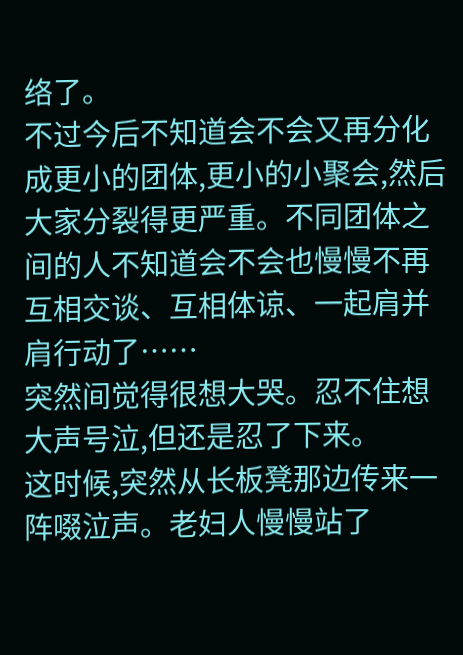络了。
不过今后不知道会不会又再分化成更小的团体,更小的小聚会,然后大家分裂得更严重。不同团体之间的人不知道会不会也慢慢不再互相交谈、互相体谅、一起肩并肩行动了……
突然间觉得很想大哭。忍不住想大声号泣,但还是忍了下来。
这时候,突然从长板凳那边传来一阵啜泣声。老妇人慢慢站了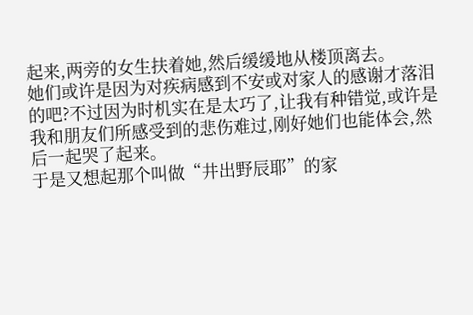起来,两旁的女生扶着她,然后缓缓地从楼顶离去。
她们或许是因为对疾病感到不安或对家人的感谢才落泪的吧?不过因为时机实在是太巧了,让我有种错觉,或许是我和朋友们所感受到的悲伤难过,刚好她们也能体会,然后一起哭了起来。
于是又想起那个叫做“井出野辰耶”的家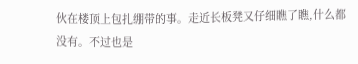伙在楼顶上包扎绷带的事。走近长板凳又仔细瞧了瞧,什么都没有。不过也是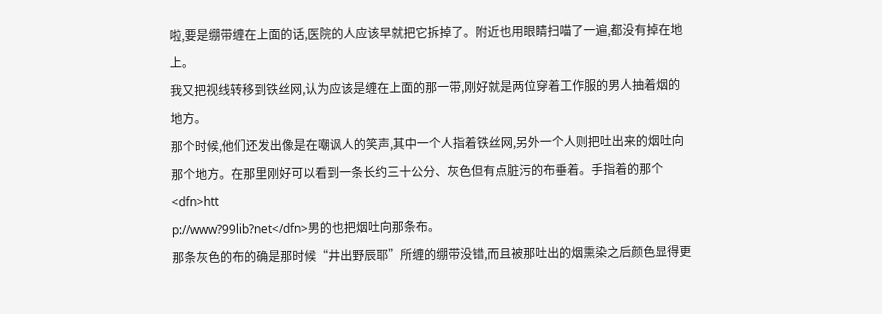啦,要是绷带缠在上面的话,医院的人应该早就把它拆掉了。附近也用眼睛扫喵了一遍,都没有掉在地上。
我又把视线转移到铁丝网,认为应该是缠在上面的那一带,刚好就是两位穿着工作服的男人抽着烟的地方。
那个时候,他们还发出像是在嘲讽人的笑声,其中一个人指着铁丝网,另外一个人则把吐出来的烟吐向那个地方。在那里刚好可以看到一条长约三十公分、灰色但有点脏污的布垂着。手指着的那个<dfn>htt
p://www?99lib?net</dfn>男的也把烟吐向那条布。
那条灰色的布的确是那时候“井出野辰耶”所缠的绷带没错,而且被那吐出的烟熏染之后颜色显得更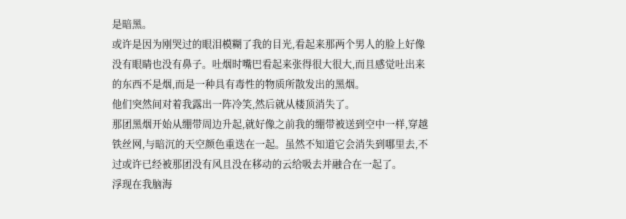是暗黑。
或许是因为刚哭过的眼泪模糊了我的目光,看起来那两个男人的脸上好像没有眼睛也没有鼻子。吐烟时嘴巴看起来张得很大很大,而且感觉吐出来的东西不是烟,而是一种具有毒性的物质所散发出的黑烟。
他们突然间对着我露出一阵冷笑,然后就从楼顶消失了。
那团黑烟开始从绷带周边升起,就好像之前我的绷带被送到空中一样,穿越铁丝网,与暗沉的天空颜色重迭在一起。虽然不知道它会消失到哪里去,不过或许已经被那团没有风且没在移动的云给吸去并融合在一起了。
浮现在我脑海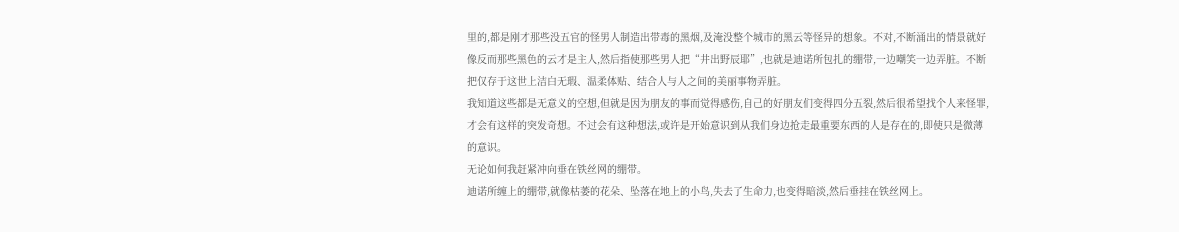里的,都是刚才那些没五官的怪男人制造出带毒的黑烟,及淹没整个城巿的黑云等怪异的想象。不对,不断涌出的情景就好像反而那些黑色的云才是主人,然后指使那些男人把“井出野辰耶”,也就是迪诺所包扎的绷带,一边嘲笑一边弄脏。不断把仅存于这世上洁白无瑕、温柔体贴、结合人与人之间的美丽事物弄脏。
我知道这些都是无意义的空想,但就是因为朋友的事而觉得感伤,自己的好朋友们变得四分五裂,然后很希望找个人来怪罪,才会有这样的突发奇想。不过会有这种想法,或许是开始意识到从我们身边抢走最重要东西的人是存在的,即使只是微薄的意识。
无论如何我赶紧冲向垂在铁丝网的绷带。
迪诺所缠上的绷带,就像枯萎的花朵、坠落在地上的小鸟,失去了生命力,也变得暗淡,然后垂挂在铁丝网上。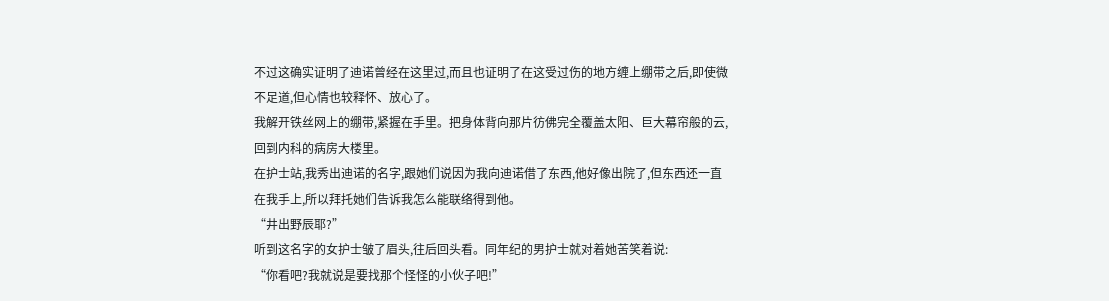不过这确实证明了迪诺曾经在这里过,而且也证明了在这受过伤的地方缠上绷带之后,即使微不足道,但心情也较释怀、放心了。
我解开铁丝网上的绷带,紧握在手里。把身体背向那片彷佛完全覆盖太阳、巨大幕帘般的云,回到内科的病房大楼里。
在护士站,我秀出迪诺的名字,跟她们说因为我向迪诺借了东西,他好像出院了,但东西还一直在我手上,所以拜托她们告诉我怎么能联络得到他。
“井出野辰耶?”
听到这名字的女护士皱了眉头,往后回头看。同年纪的男护士就对着她苦笑着说:
“你看吧?我就说是要找那个怪怪的小伙子吧!”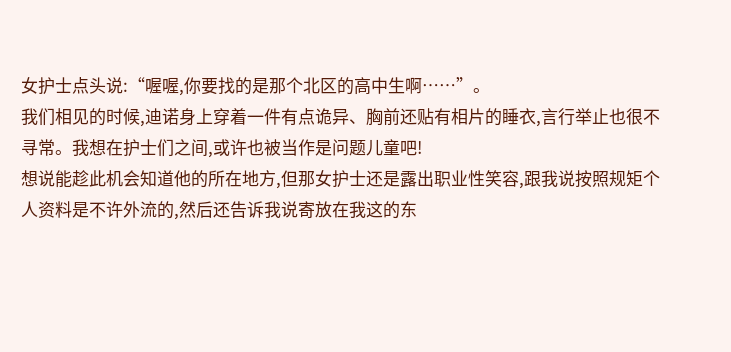女护士点头说:“喔喔,你要找的是那个北区的高中生啊……”。
我们相见的时候,迪诺身上穿着一件有点诡异、胸前还贴有相片的睡衣,言行举止也很不寻常。我想在护士们之间,或许也被当作是问题儿童吧!
想说能趁此机会知道他的所在地方,但那女护士还是露出职业性笑容,跟我说按照规矩个人资料是不许外流的,然后还告诉我说寄放在我这的东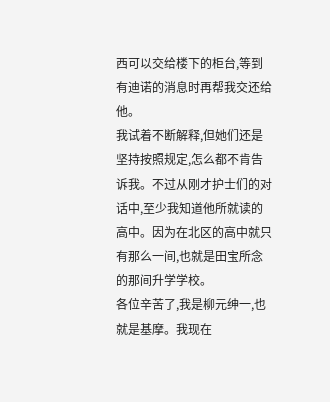西可以交给楼下的柜台,等到有迪诺的消息时再帮我交还给他。
我试着不断解释,但她们还是坚持按照规定,怎么都不肯告诉我。不过从刚才护士们的对话中,至少我知道他所就读的高中。因为在北区的高中就只有那么一间,也就是田宝所念的那间升学学校。
各位辛苦了,我是柳元绅一,也就是基摩。我现在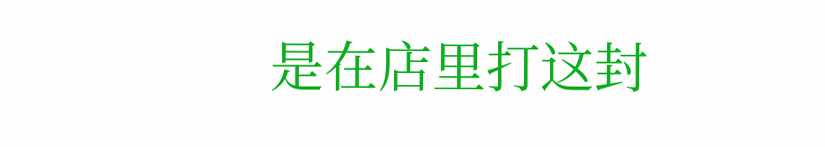是在店里打这封